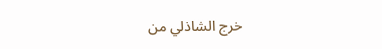خرج الشاذلي من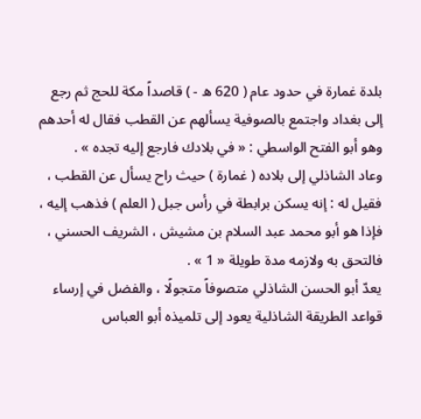بلدة غمارة في حدود عام ( 620 ه - ) قاصداً مكة للحج ثم رجع إلى بغداد واجتمع بالصوفية يسألهم عن القطب فقال له أحدهم وهو أبو الفتح الواسطي : « في بلادك فارجع إليه تجده » .
وعاد الشاذلي إلى بلاده ( غمارة ) حيث راح يسأل عن القطب ، فقيل له : إنه يسكن برابطة في رأس جبل ( العلم ) فذهب إليه ، فإذا هو أبو محمد عبد السلام بن مشيش ، الشريف الحسني ، فالتحق به ولازمه مدة طويلة « 1 » .
يعدّ أبو الحسن الشاذلي متصوفاً متجولًا ، والفضل في إرساء قواعد الطريقة الشاذلية يعود إلى تلميذه أبو العباس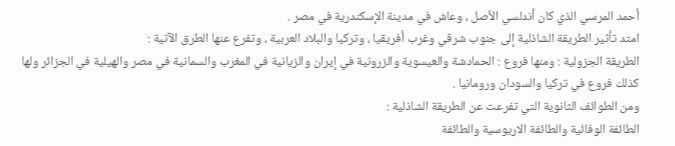أحمد المرسي الذي كان أندلسي الأصل ، وعاش في مدينة الإسكندرية في مصر .
امتد تأثير الطريقة الشاذلية إلى جنوب شرقي وغرب أفريقيا ، وتركيا والبلاد العربية ، وتفرع عنها الطرق الآتية :
الطريقة الجزولية : ومنها فروع : الحمادشة والعيسوية والزرونية في إيران والزيانية في المغرب والسمانية في مصر والهيلية في الجزائر ولها كذلك فروع في تركيا والسودان ورومانيا .
ومن الطوائف الثانوية التي تفرعت عن الطريقة الشاذلية :
الطائفة الوفائية والطائفة الاريوسية والطائفة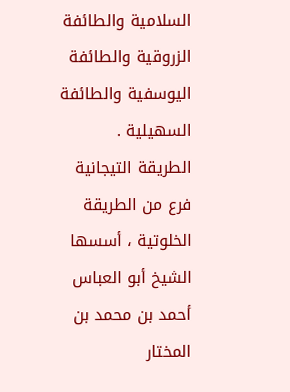السلامية والطائفة الزروقية والطائفة اليوسفية والطائفة السهيلية .
الطريقة التيجانية
فرع من الطريقة الخلوتية ، أسسها الشيخ أبو العباس أحمد بن محمد بن المختار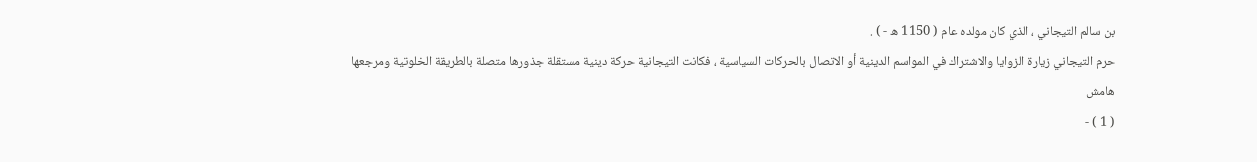بن سالم التيجاني ، الذي كان مولده عام ( 1150 ه - ) .
حرم التيجاني زيارة الزوايا والاشتراك في المواسم الدينية أو الاتصال بالحركات السياسية ، فكانت التيجانية حركة دينية مستقلة جذورها متصلة بالطريقة الخلوتية ومرجعها
هامش
( 1 ) -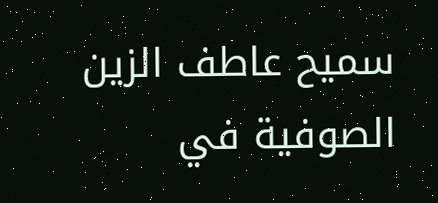سميح عاطف الزين الصوفية في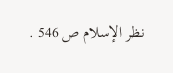نظر الإسلام ص 546 .